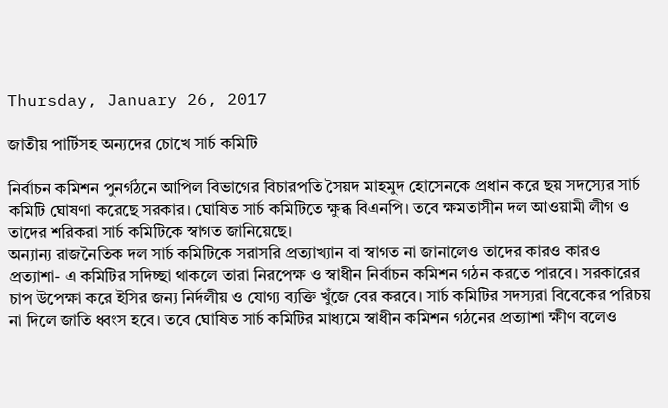Thursday, January 26, 2017

জাতীয় পার্টিসহ অন্যদের চোখে সার্চ কমিটি

নির্বাচন কমিশন পুনর্গঠনে আপিল বিভাগের বিচারপতি সৈয়দ মাহমুদ হোসেনকে প্রধান করে ছয় সদস্যের সার্চ কমিটি ঘোষণা করেছে সরকার। ঘোষিত সার্চ কমিটিতে ক্ষুব্ধ বিএনপি। তবে ক্ষমতাসীন দল আওয়ামী লীগ ও তাদের শরিকরা সার্চ কমিটিকে স্বাগত জানিয়েছে।
অন্যান্য রাজনৈতিক দল সার্চ কমিটিকে সরাসরি প্রত্যাখ্যান বা স্বাগত না জানালেও তাদের কারও কারও প্রত্যাশা- এ কমিটির সদিচ্ছা থাকলে তারা নিরপেক্ষ ও স্বাধীন নির্বাচন কমিশন গঠন করতে পারবে। সরকারের চাপ উপেক্ষা করে ইসির জন্য নির্দলীয় ও যোগ্য ব্যক্তি খুঁজে বের করবে। সার্চ কমিটির সদস্যরা বিবেকের পরিচয় না দিলে জাতি ধ্বংস হবে। তবে ঘোষিত সার্চ কমিটির মাধ্যমে স্বাধীন কমিশন গঠনের প্রত্যাশা ক্ষীণ বলেও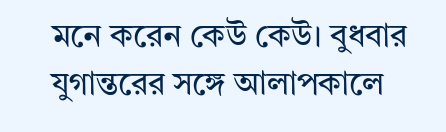মনে করেন কেউ কেউ। বুধবার যুগান্তরের সঙ্গে আলাপকালে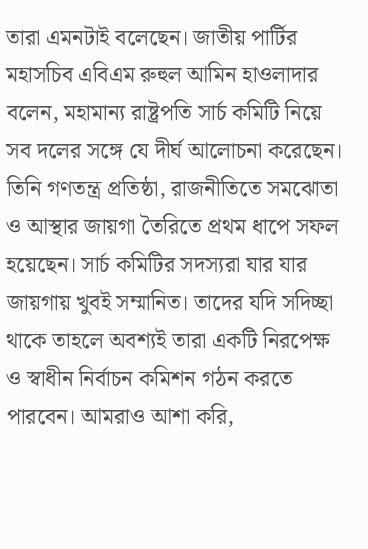তারা এমনটাই বলেছেন। জাতীয় পার্টির মহাসচিব এবিএম রুহুল আমিন হাওলাদার বলেন, মহামান্য রাষ্ট্রপতি সার্চ কমিটি নিয়ে সব দলের সঙ্গে যে দীর্ঘ আলোচনা করেছেন। তিনি গণতন্ত্র প্রতিষ্ঠা, রাজনীতিতে সমঝোতা ও আস্থার জায়গা তৈরিতে প্রথম ধাপে সফল হয়েছেন। সার্চ কমিটির সদস্যরা যার যার জায়গায় খুবই সম্মানিত। তাদের যদি সদিচ্ছা থাকে তাহলে অবশ্যই তারা একটি নিরপেক্ষ ও স্বাধীন নির্বাচন কমিশন গঠন করতে পারবেন। আমরাও আশা করি,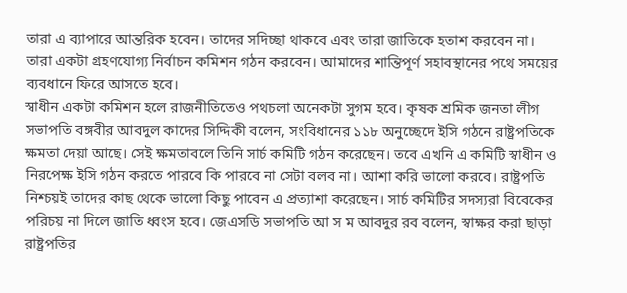তারা এ ব্যাপারে আন্তরিক হবেন। তাদের সদিচ্ছা থাকবে এবং তারা জাতিকে হতাশ করবেন না। তারা একটা গ্রহণযোগ্য নির্বাচন কমিশন গঠন করবেন। আমাদের শান্তিপূর্ণ সহাবস্থানের পথে সময়ের ব্যবধানে ফিরে আসতে হবে।
স্বাধীন একটা কমিশন হলে রাজনীতিতেও পথচলা অনেকটা সুগম হবে। কৃষক শ্রমিক জনতা লীগ সভাপতি বঙ্গবীর আবদুল কাদের সিদ্দিকী বলেন, সংবিধানের ১১৮ অনুচ্ছেদে ইসি গঠনে রাষ্ট্রপতিকে ক্ষমতা দেয়া আছে। সেই ক্ষমতাবলে তিনি সার্চ কমিটি গঠন করেছেন। তবে এখনি এ কমিটি স্বাধীন ও নিরপেক্ষ ইসি গঠন করতে পারবে কি পারবে না সেটা বলব না। আশা করি ভালো করবে। রাষ্ট্রপতি নিশ্চয়ই তাদের কাছ থেকে ভালো কিছু পাবেন এ প্রত্যাশা করেছেন। সার্চ কমিটির সদস্যরা বিবেকের পরিচয় না দিলে জাতি ধ্বংস হবে। জেএসডি সভাপতি আ স ম আবদুর রব বলেন, স্বাক্ষর করা ছাড়া রাষ্ট্রপতির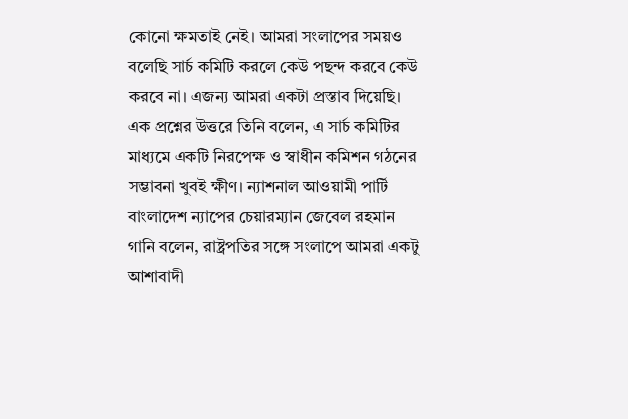কোনো ক্ষমতাই নেই। আমরা সংলাপের সময়ও বলেছি সার্চ কমিটি করলে কেউ পছন্দ করবে কেউ করবে না। এজন্য আমরা একটা প্রস্তাব দিয়েছি। এক প্রশ্নের উত্তরে তিনি বলেন, এ সার্চ কমিটির মাধ্যমে একটি নিরপেক্ষ ও স্বাধীন কমিশন গঠনের সম্ভাবনা খুবই ক্ষীণ। ন্যাশনাল আওয়ামী পার্টি বাংলাদেশ ন্যাপের চেয়ারম্যান জেবেল রহমান গানি বলেন, রাষ্ট্রপতির সঙ্গে সংলাপে আমরা একটু আশাবাদী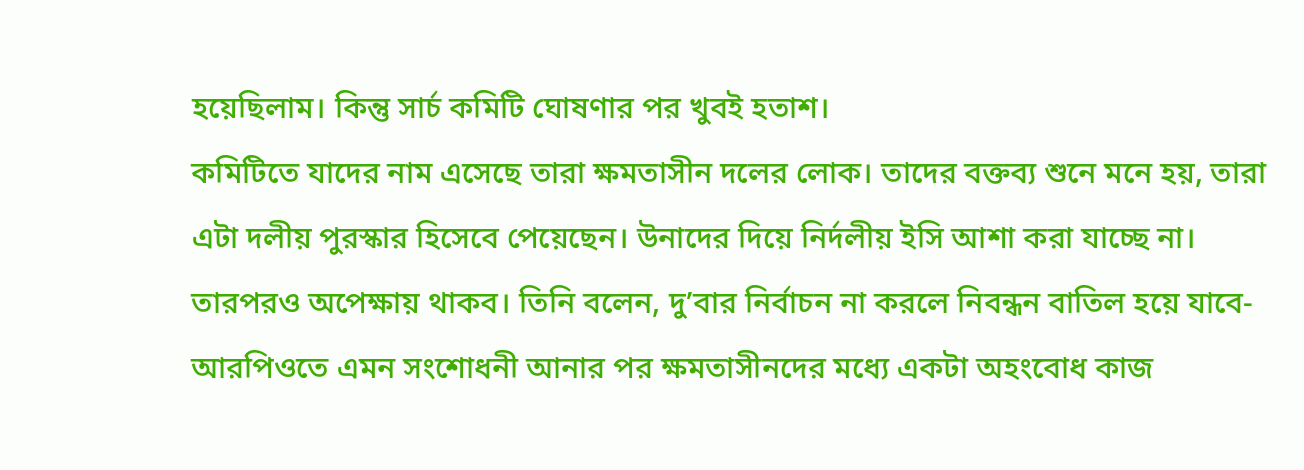হয়েছিলাম। কিন্তু সার্চ কমিটি ঘোষণার পর খুবই হতাশ।
কমিটিতে যাদের নাম এসেছে তারা ক্ষমতাসীন দলের লোক। তাদের বক্তব্য শুনে মনে হয়, তারা এটা দলীয় পুরস্কার হিসেবে পেয়েছেন। উনাদের দিয়ে নির্দলীয় ইসি আশা করা যাচ্ছে না। তারপরও অপেক্ষায় থাকব। তিনি বলেন, দু’বার নির্বাচন না করলে নিবন্ধন বাতিল হয়ে যাবে- আরপিওতে এমন সংশোধনী আনার পর ক্ষমতাসীনদের মধ্যে একটা অহংবোধ কাজ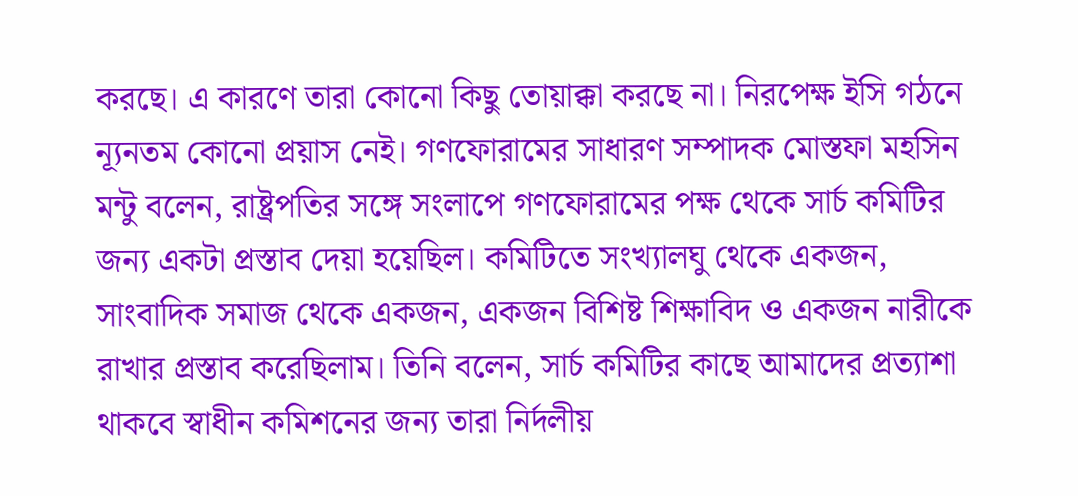করছে। এ কারণে তারা কোনো কিছু তোয়াক্কা করছে না। নিরপেক্ষ ইসি গঠনে ন্যূনতম কোনো প্রয়াস নেই। গণফোরামের সাধারণ সম্পাদক মোস্তফা মহসিন মন্টু বলেন, রাষ্ট্রপতির সঙ্গে সংলাপে গণফোরামের পক্ষ থেকে সার্চ কমিটির জন্য একটা প্রস্তাব দেয়া হয়েছিল। কমিটিতে সংখ্যালঘু থেকে একজন, সাংবাদিক সমাজ থেকে একজন, একজন বিশিষ্ট শিক্ষাবিদ ও একজন নারীকে রাখার প্রস্তাব করেছিলাম। তিনি বলেন, সার্চ কমিটির কাছে আমাদের প্রত্যাশা থাকবে স্বাধীন কমিশনের জন্য তারা নির্দলীয়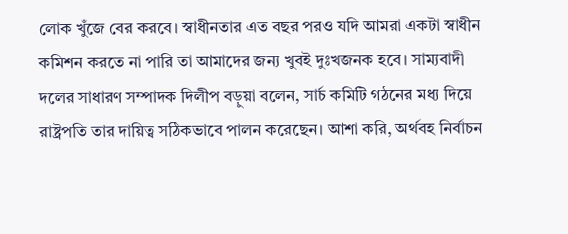লোক খুঁজে বের করবে। স্বাধীনতার এত বছর পরও যদি আমরা একটা স্বাধীন কমিশন করতে না পারি তা আমাদের জন্য খুবই দুঃখজনক হবে। সাম্যবাদী দলের সাধারণ সম্পাদক দিলীপ বড়ুয়া বলেন, সার্চ কমিটি গঠনের মধ্য দিয়ে রাষ্ট্রপতি তার দায়িত্ব সঠিকভাবে পালন করেছেন। আশা করি, অর্থবহ নির্বাচন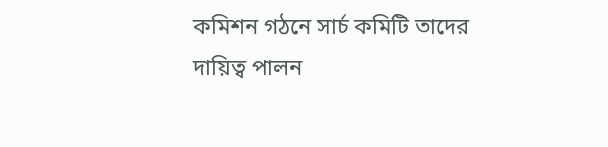কমিশন গঠনে সার্চ কমিটি তাদের দায়িত্ব পালন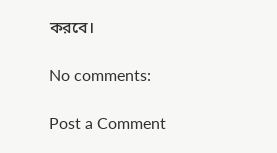করবে।

No comments:

Post a Comment